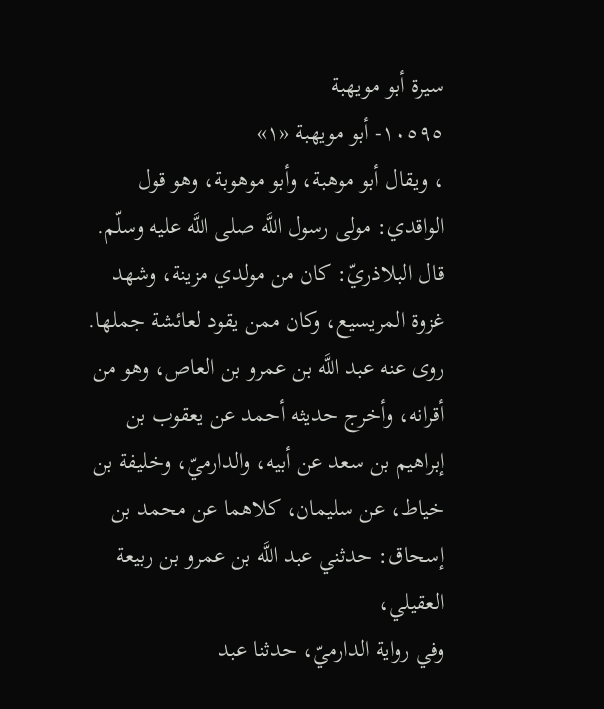سيرة أبو مويهبة
١٠٥٩٥- أبو مويهبة «١»
، ويقال أبو موهبة، وأبو موهوبة، وهو قول الواقدي: مولى رسول اللَّه صلى اللَّه عليه وسلّم.
قال البلاذريّ: كان من مولدي مزينة، وشهد غزوة المريسيع، وكان ممن يقود لعائشة جملها.
روى عنه عبد اللَّه بن عمرو بن العاص، وهو من أقرانه، وأخرج حديثه أحمد عن يعقوب بن إبراهيم بن سعد عن أبيه، والدارميّ، وخليفة بن خياط، عن سليمان، كلاهما عن محمد بن إسحاق: حدثني عبد اللَّه بن عمرو بن ربيعة العقيلي،
وفي رواية الدارميّ، حدثنا عبد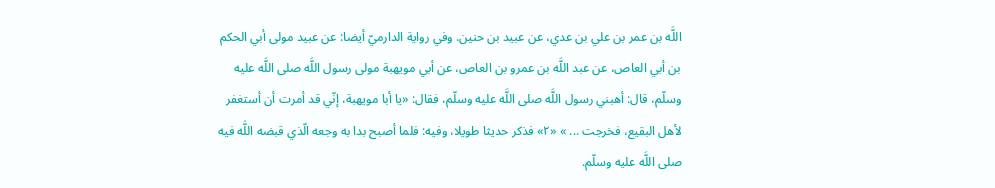اللَّه بن عمر بن علي بن عدي، عن عبيد بن حنين. وفي رواية الدارميّ أيضا: عن عبيد مولى أبي الحكم بن أبي العاص، عن عبد اللَّه بن عمرو بن العاص، عن أبي مويهبة مولى رسول اللَّه صلى اللَّه عليه وسلّم، قال: أهبني رسول اللَّه صلى اللَّه عليه وسلّم، فقال: «يا أبا مويهبة، إنّي قد أمرت أن أستغفر لأهل البقيع، فخرجت ... » «٢» فذكر حديثا طويلا، وفيه: فلما أصبح بدا به وجعه الّذي قبضه اللَّه فيه صلى اللَّه عليه وسلّم.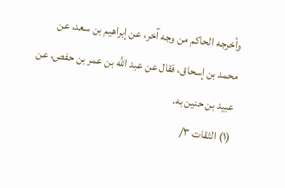وأخرجه الحاكم من وجه آخر، عن إبراهيم بن سعد، عن محمد بن إسحاق، فقال عن عبد اللَّه بن عمر بن حفص، عن عبيد بن حنين به.
(١) الثقات ٣/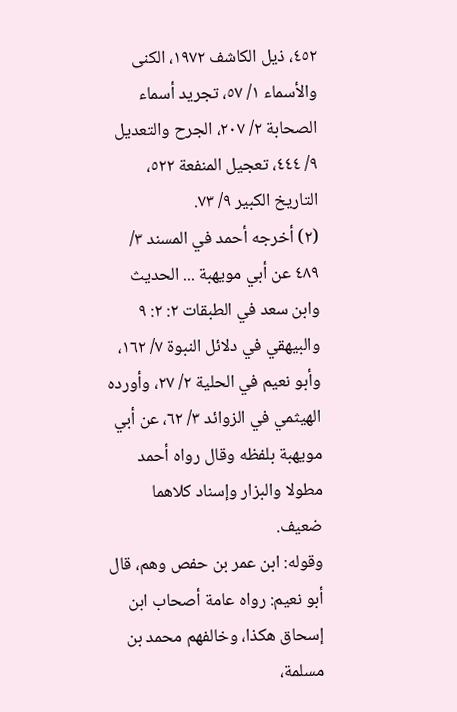٤٥٢، ذيل الكاشف ١٩٧٢، الكنى والأسماء ١/ ٥٧، تجريد أسماء الصحابة ٢/ ٢٠٧، الجرح والتعديل ٩/ ٤٤٤، تعجيل المنفعة ٥٢٢، التاريخ الكبير ٩/ ٧٣.
(٢) أخرجه أحمد في المسند ٣/ ٤٨٩ عن أبي مويهبة ... الحديث وابن سعد في الطبقات ٢: ٢: ٩ والبيهقي في دلائل النبوة ٧/ ١٦٢، وأبو نعيم في الحلية ٢/ ٢٧، وأورده الهيثمي في الزوائد ٣/ ٦٢، عن أبي مويهبة بلفظه وقال رواه أحمد مطولا والبزار وإسناد كلاهما ضعيف.
وقوله: ابن عمر بن حفص وهم، قال أبو نعيم: رواه عامة أصحاب ابن إسحاق هكذا، وخالفهم محمد بن مسلمة،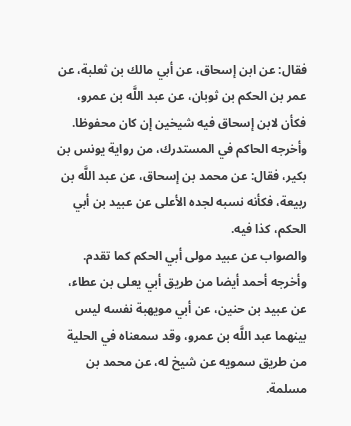فقال: عن ابن إسحاق، عن أبي مالك بن ثعلبة، عن عمر بن الحكم بن ثوبان، عن عبد اللَّه بن عمرو، فكأن لابن إسحاق فيه شيخين إن كان محفوظا. وأخرجه الحاكم في المستدرك، من رواية يونس بن بكير، فقال: عن محمد بن إسحاق، عن عبد اللَّه بن ربيعة، فكأنه نسبه لجده الأعلى عن عبيد بن أبي الحكم، كذا فيه.
والصواب عن عبيد مولى أبي الحكم كما تقدم. وأخرجه أحمد أيضا من طريق أبي يعلى بن عطاء، عن عبيد بن حنين، عن أبي مويهبة نفسه ليس بينهما عبد اللَّه بن عمرو، وقد سمعناه في الحلية من طريق سمويه عن شيخ له، عن محمد بن مسلمة.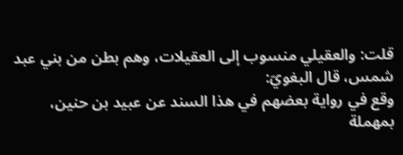قلت: والعقيلي منسوب إلى العقيلات، وهم بطن من بني عبد شمس، قال البغويّ:
وقع في رواية بعضهم في هذا السند عن عبيد بن حنين، بمهملة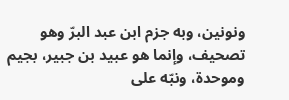ونونين، وبه جزم ابن عبد البرّ وهو تصحيف، وإنما هو عبيد بن جبير، بجيم وموحدة، ونبّه على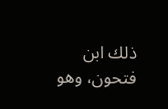ذلك ابن فتحون، وهو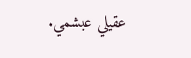عقيلي عبشمي.